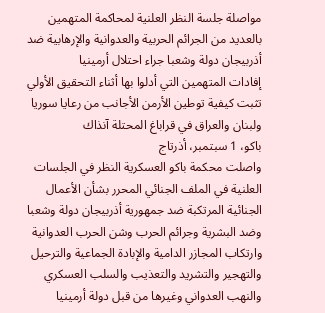مواصلة جلسة النظر العلنية لمحاكمة المتهمين بالعديد من الجرائم الحربية والعدوانية والإرهابية ضد أذربيجان دولة وشعبا جراء احتلال أرمينيا
إفادات المتهمين التي أدلوا بها أثناء التحقيق الأولي تثبت كيفية توطين الأرمن الأجانب من رعايا سوريا ولبنان والعراق في قراباغ المحتلة آنذاك
باكو، 1 سبتمبر، أذرتاج
واصلت محكمة باكو العسكرية النظر في الجلسات العلنية في الملف الجنائي المحرر بشأن الأعمال الجنائية المرتكبة ضد جمهورية أذربيجان دولة وشعبا وضد البشرية وجرائم الحرب وشن الحرب العدوانية وارتكاب المجازر الدامية والإبادة الجماعية والترحيل والتهجير والتشريد والتعذيب والسلب العسكري والنهب العدواني وغيرها من قبل دولة أرمينيا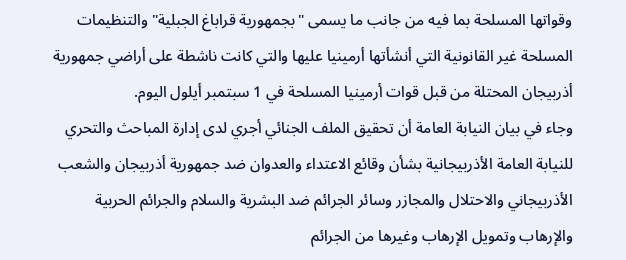وقواتها المسلحة بما فيه من جانب ما يسمى "بجمهورية قراباغ الجبلية" والتنظيمات المسلحة غير القانونية التي أنشأتها أرمينيا عليها والتي كانت ناشطة على أراضي جمهورية أذربيجان المحتلة من قبل قوات أرمينيا المسلحة في 1 سبتمبر أيلول اليوم.
وجاء في بيان النيابة العامة أن تحقيق الملف الجنائي أجري لدى إدارة المباحث والتحري للنيابة العامة الأذربيجانية بشأن وقائع الاعتداء والعدوان ضد جمهورية أذربيجان والشعب الأذربيجاني والاحتلال والمجازر وسائر الجرائم ضد البشرية والسلام والجرائم الحربية والإرهاب وتمويل الإرهاب وغيرها من الجرائم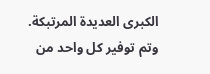الكبرى العديدة المرتبكة.
وتم توفير كل واحد من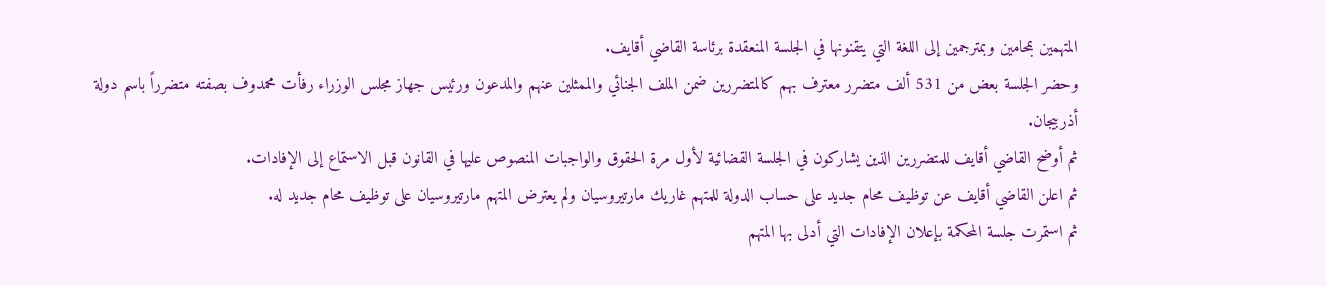المتهمين بمحامين وبمترجمين إلى اللغة التي يتقنونها في الجلسة المنعقدة برئاسة القاضي أقايف.
وحضر الجلسة بعض من 531 ألف متضرر معترف بهم كالمتضررين ضمن الملف الجنائي والممثلين عنهم والمدعون ورئيس جهاز مجلس الوزراء رفأت محمدوف بصفته متضرراً باسم دولة أذربيجان.
ثم أوضح القاضي أقايف للمتضررين الذين يشاركون في الجلسة القضائية لأول مرة الحقوق والواجبات المنصوص عليها في القانون قبل الاستماع إلى الإفادات.
ثم اعلن القاضي أقايف عن توظيف محام جديد على حساب الدولة للمتهم غاريك مارتيروسيان ولم يعترض المتهم مارتيروسيان على توظيف محام جديد له.
ثم استمرت جلسة المحكمة بإعلان الإفادات التي أدلى بها المتهم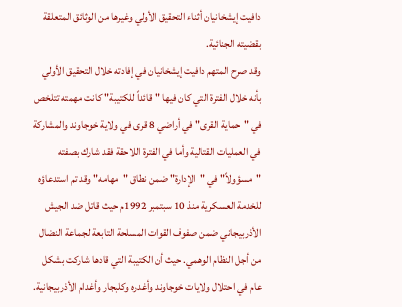دافيت إيشخانيان أثناء التحقيق الأولي وغيرها من الوثائق المتعلقة بقضيته الجنائية.
وقد صرح المتهم دافيت إيشخانيان في إفادته خلال التحقيق الأولي بأنه خلال الفترة التي كان فيها "قائداً للكتيبة" كانت مهمته تتلخص في "حماية القرى" في أراضي 8 قرى في ولاية خوجاوند والمشاركة في العمليات القتالية وأما في الفترة اللاحقة فقد شارك بصفته "مسؤولاً" في "الإدارة" ضمن نطاق "مهامه" وقد تم استدعاؤه للخدمة العسكرية منذ 10 سبتمبر 1992م حيث قاتل ضد الجيش الأذربيجاني ضمن صفوف القوات المسلحة التابعة لجماعة النضال من أجل النظام الوهمي. حيث أن الكتيبة التي قادها شاركت بشكل عام في احتلال ولايات خوجاوند وأغدره وكلبجار وأغدام الأذربيجانية.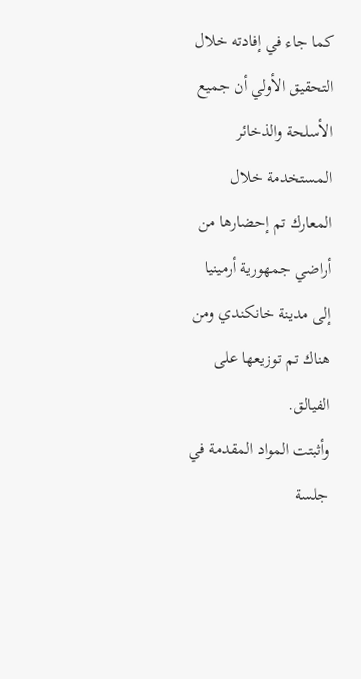كما جاء في إفادته خلال التحقيق الأولي أن جميع الأسلحة والذخائر المستخدمة خلال المعارك تم إحضارها من أراضي جمهورية أرمينيا إلى مدينة خانكندي ومن هناك تم توزيعها على الفيالق.
وأثبتت المواد المقدمة في جلسة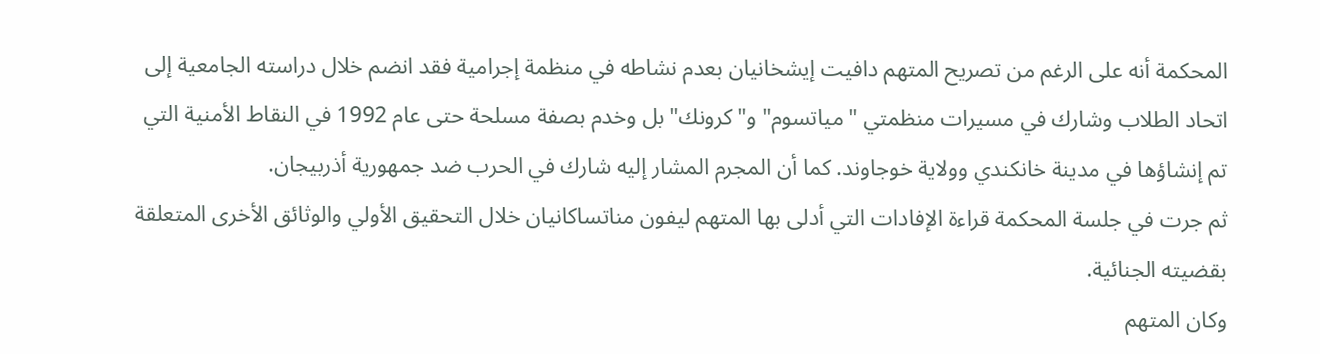المحكمة أنه على الرغم من تصريح المتهم دافيت إيشخانيان بعدم نشاطه في منظمة إجرامية فقد انضم خلال دراسته الجامعية إلى اتحاد الطلاب وشارك في مسيرات منظمتي "مياتسوم" و"كرونك" بل وخدم بصفة مسلحة حتى عام 1992 في النقاط الأمنية التي تم إنشاؤها في مدينة خانكندي وولاية خوجاوند. كما أن المجرم المشار إليه شارك في الحرب ضد جمهورية أذربيجان.
ثم جرت في جلسة المحكمة قراءة الإفادات التي أدلى بها المتهم ليفون مناتساكانيان خلال التحقيق الأولي والوثائق الأخرى المتعلقة بقضيته الجنائية.
وكان المتهم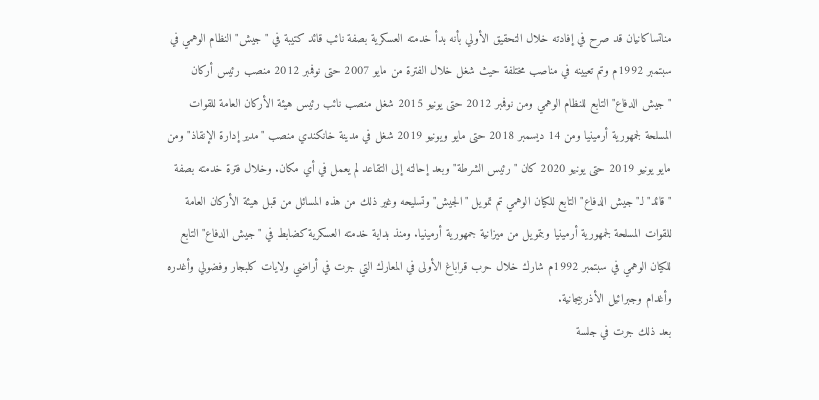مناتساكانيان قد صرح في إفادته خلال التحقيق الأولي بأنه بدأ خدمته العسكرية بصفة نائب قائد كتيبة في "جيش" النظام الوهمي في سبتمبر 1992م وتم تعيينه في مناصب مختلفة حيث شغل خلال الفترة من مايو 2007 حتى نوفمبر 2012 منصب رئيس أركان "جيش الدفاع" التابع للنظام الوهمي ومن نوفمبر 2012 حتى يونيو 2015 شغل منصب نائب رئيس هيئة الأركان العامة للقوات المسلحة لجمهورية أرمينيا ومن 14 ديسمبر 2018 حتى مايو ويونيو 2019 شغل في مدينة خانكندي منصب "مدير إدارة الإنقاذ" ومن مايو يونيو 2019 حتى يونيو 2020 كان "رئيس الشرطة" وبعد إحالته إلى التقاعد لم يعمل في أي مكان. وخلال فترة خدمته بصفة "قائد" لـ"جيش الدفاع" التابع للكيان الوهمي تم تمويل "الجيش" وتسليحه وغير ذلك من هذه المسائل من قبل هيئة الأركان العامة للقوات المسلحة لجمهورية أرمينيا وبتمويل من ميزانية جمهورية أرمينيا. ومنذ بداية خدمته العسكرية كضابط في "جيش الدفاع" التابع للكيان الوهمي في سبتمبر 1992م شارك خلال حرب قراباغ الأولى في المعارك التي جرت في أراضي ولايات كلبجار وفضولي وأغدره وأغدام وجبرائيل الأذربيجانية.
بعد ذلك جرت في جلسة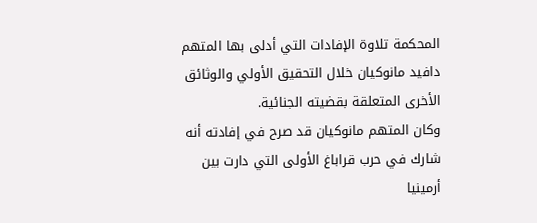المحكمة تلاوة الإفادات التي أدلى بها المتهم دافيد مانوكيان خلال التحقيق الأولي والوثائق الأخرى المتعلقة بقضيته الجنائية.
وكان المتهم مانوكيان قد صرح في إفادته أنه شارك في حرب قراباغ الأولى التي دارت بين أرمينيا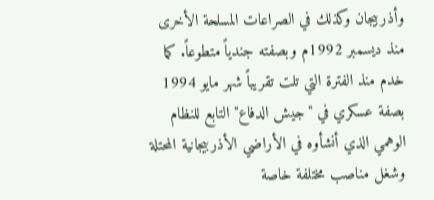وأذربيجان وكذلك في الصراعات المسلحة الأخرى منذ ديسمبر 1992م وبصفته جندياً متطوعاً. كما خدم منذ الفترة التي تلت تقريباً شهر مايو 1994 بصفة عسكري في "جيش الدفاع" التابع للنظام الوهمي الذي أنشأوه في الأراضي الأذربيجانية المحتلة وشغل مناصب مختلفة خاصة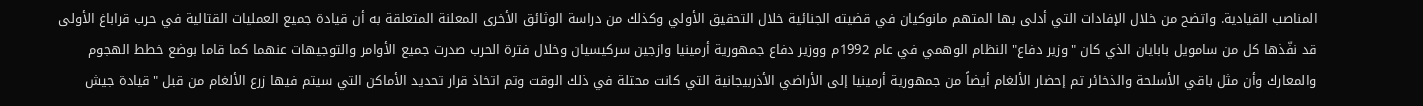المناصب القيادية. واتضح من خلال الإفادات التي أدلى بها المتهم مانوكيان في قضيته الجنائية خلال التحقيق الأولي وكذلك من دراسة الوثائق الأخرى المعلنة المتعلقة به أن قيادة جميع العمليات القتالية في حرب قراباغ الأولى قد نفّذها كل من سامويل بابايان الذي كان "وزير دفاع" النظام الوهمي في عام 1992م ووزير دفاع جمهورية أرمينيا وازجين سركيسيان وخلال فترة الحرب صدرت جميع الأوامر والتوجيهات عنهما كما قاما بوضع خطط الهجوم والمعارك وأن مثل باقي الأسلحة والذخائر تم إحضار الألغام أيضاً من جمهورية أرمينيا إلى الأراضي الأذربيجانية التي كانت محتلة في ذلك الوقت وتم اتخاذ قرار تحديد الأماكن التي سيتم فيها زرع الألغام من قبل "قيادة جيش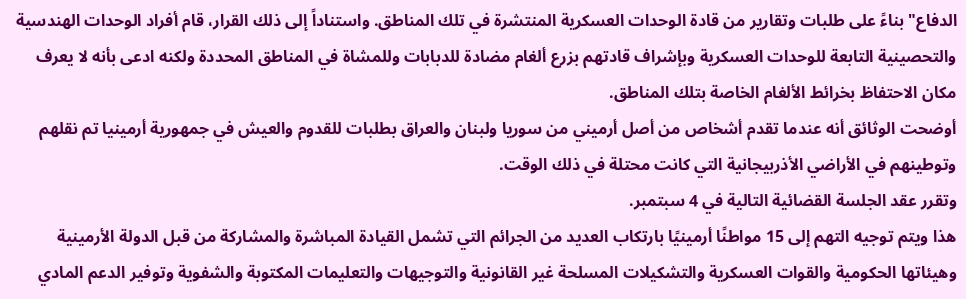الدفاع" بناءً على طلبات وتقارير من قادة الوحدات العسكرية المنتشرة في تلك المناطق. واستناداً إلى ذلك القرار، قام أفراد الوحدات الهندسية والتحصينية التابعة للوحدات العسكرية وبإشراف قادتهم بزرع ألغام مضادة للدبابات وللمشاة في المناطق المحددة ولكنه ادعى بأنه لا يعرف مكان الاحتفاظ بخرائط الألغام الخاصة بتلك المناطق.
أوضحت الوثائق أنه عندما تقدم أشخاص من أصل أرميني من سوريا ولبنان والعراق بطلبات للقدوم والعيش في جمهورية أرمينيا تم نقلهم وتوطينهم في الأراضي الأذربيجانية التي كانت محتلة في ذلك الوقت.
وتقرر عقد الجلسة القضائية التالية في 4 سبتمبر.
هذا ويتم توجيه التهم إلى 15 مواطنًا أرمينيًا بارتكاب العديد من الجرائم التي تشمل القيادة المباشرة والمشاركة من قبل الدولة الأرمينية وهيئاتها الحكومية والقوات العسكرية والتشكيلات المسلحة غير القانونية والتوجيهات والتعليمات المكتوبة والشفوية وتوفير الدعم المادي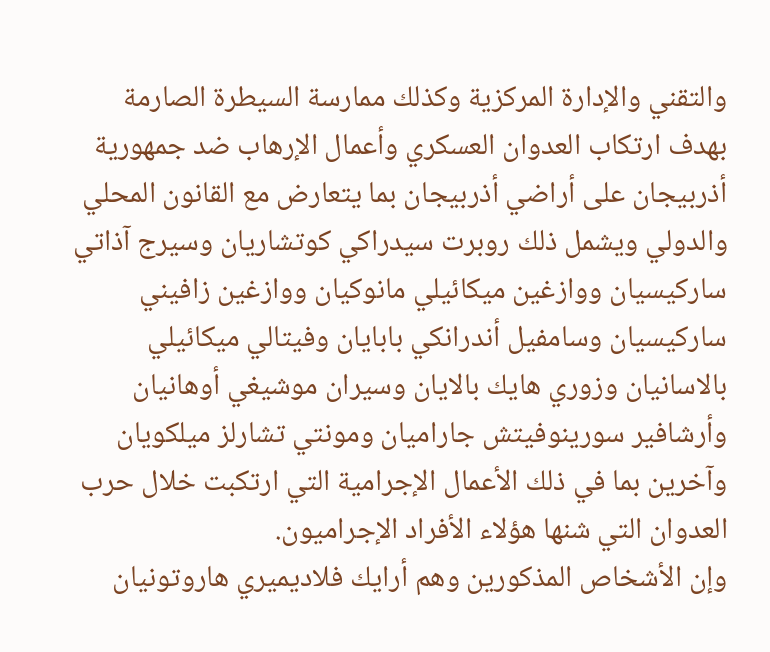والتقني والإدارة المركزية وكذلك ممارسة السيطرة الصارمة بهدف ارتكاب العدوان العسكري وأعمال الإرهاب ضد جمهورية أذربيجان على أراضي أذربيجان بما يتعارض مع القانون المحلي والدولي ويشمل ذلك روبرت سيدراكي كوتشاريان وسيرج آذاتي ساركيسيان ووازغين ميكائيلي مانوكيان ووازغين زافيني ساركيسيان وسامفيل أندرانكي بابايان وفيتالي ميكائيلي بالاسانيان وزوري هايك بالايان وسيران موشيغي أوهانيان وأرشافير سورينوفيتش جاراميان ومونتي تشارلز ميلكويان وآخرين بما في ذلك الأعمال الإجرامية التي ارتكبت خلال حرب العدوان التي شنها هؤلاء الأفراد الإجراميون.
وإن الأشخاص المذكورين وهم أرايك فلاديميري هاروتونيان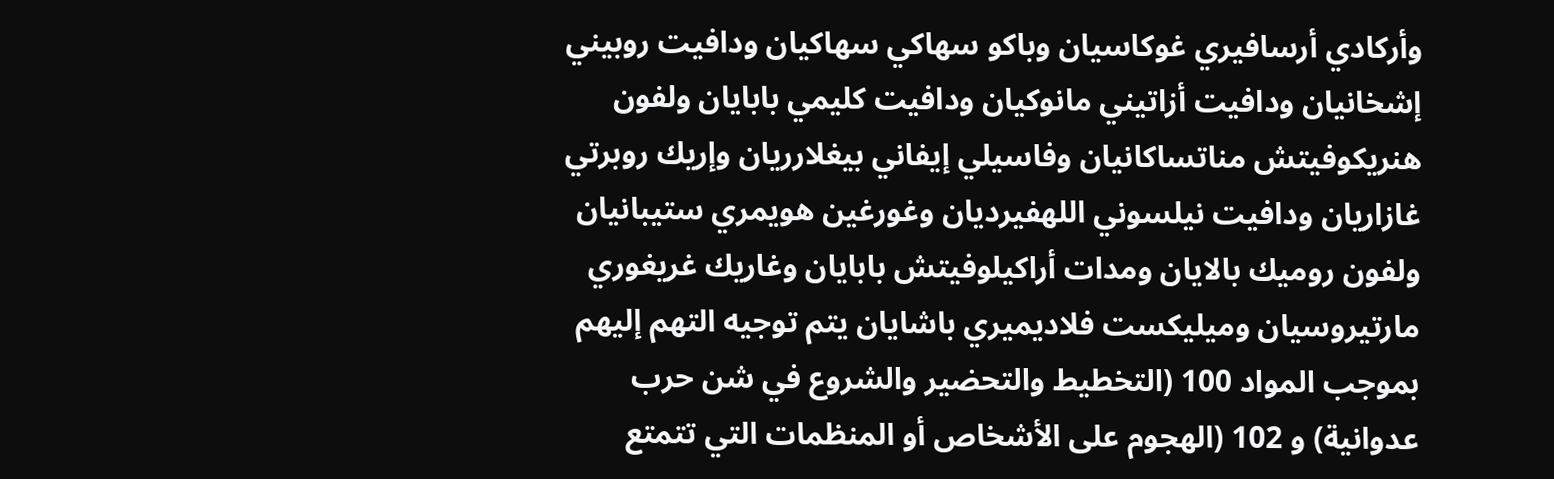وأركادي أرسافيري غوكاسيان وباكو سهاكي سهاكيان ودافيت روبيني إشخانيان ودافيت أزاتيني مانوكيان ودافيت كليمي بابايان ولفون هنريكوفيتش مناتساكانيان وفاسيلي إيفاني بيغلارريان وإريك روبرتي غازاريان ودافيت نيلسوني اللهفيرديان وغورغين هويمري ستيبانيان ولفون روميك بالايان ومدات أراكيلوفيتش بابايان وغاريك غريغوري مارتيروسيان وميليكست فلاديميري باشايان يتم توجيه التهم إليهم بموجب المواد 100 (التخطيط والتحضير والشروع في شن حرب عدوانية) و 102 (الهجوم على الأشخاص أو المنظمات التي تتمتع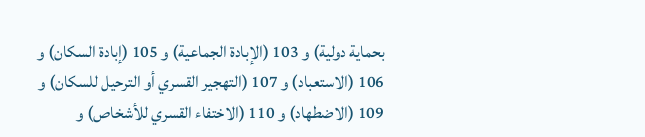بحماية دولية) و 103 (الإبادة الجماعية) و 105 (إبادة السكان) و 106 (الاستعباد) و 107 (التهجير القسري أو الترحيل للسكان) و 109 (الاضطهاد) و 110 (الاختفاء القسري للأشخاص) و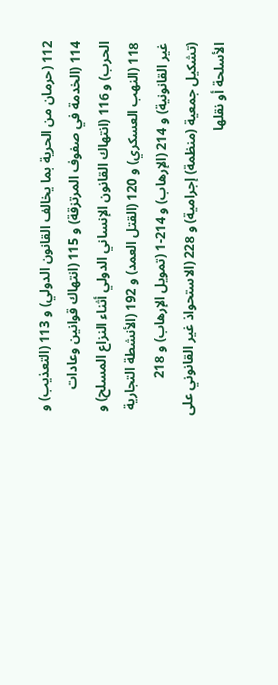112 (حرمان من الحرية بما يخالف القانون الدولي) و 113 (التعذيب) و 114 (الخدمة في صفوف المرتزقة) و 115 (انتهاك قوانين وعادات الحرب) و 116 (انتهاك القانون الإنساني الدولي أثناء النزاع المسلح) و 118 (النهب العسكري) و 120 (القتل العمد) و 192 (الأنشطة التجارية غير القانونية) و 214 (الإرهاب) و 214-1 (تمويل الإرهاب) و 218 (تشكيل جمعية (منظمة) إجرامية) و 228 (الاستحواذ غير القانوني على الأسلحة أو نقلها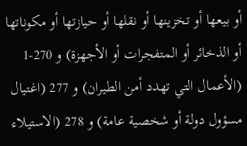أو بيعها أو تخزينها أو نقلها أو حيازتها أو مكوناتها أو الذخائر أو المتفجرات أو الأجهزة) و 270-1 (الأعمال التي تهدد أمن الطيران) و 277 (اغتيال مسؤول دولة أو شخصية عامة) و 278 (الاستيلاء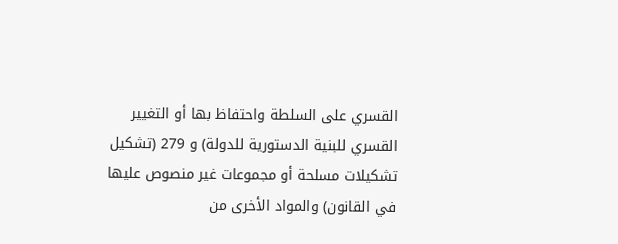القسري على السلطة واحتفاظ بها أو التغيير القسري للبنية الدستورية للدولة) و 279 (تشكيل تشكيلات مسلحة أو مجموعات غير منصوص عليها في القانون) والمواد الأخرى من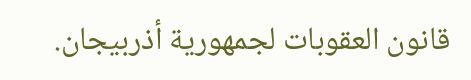قانون العقوبات لجمهورية أذربيجان.